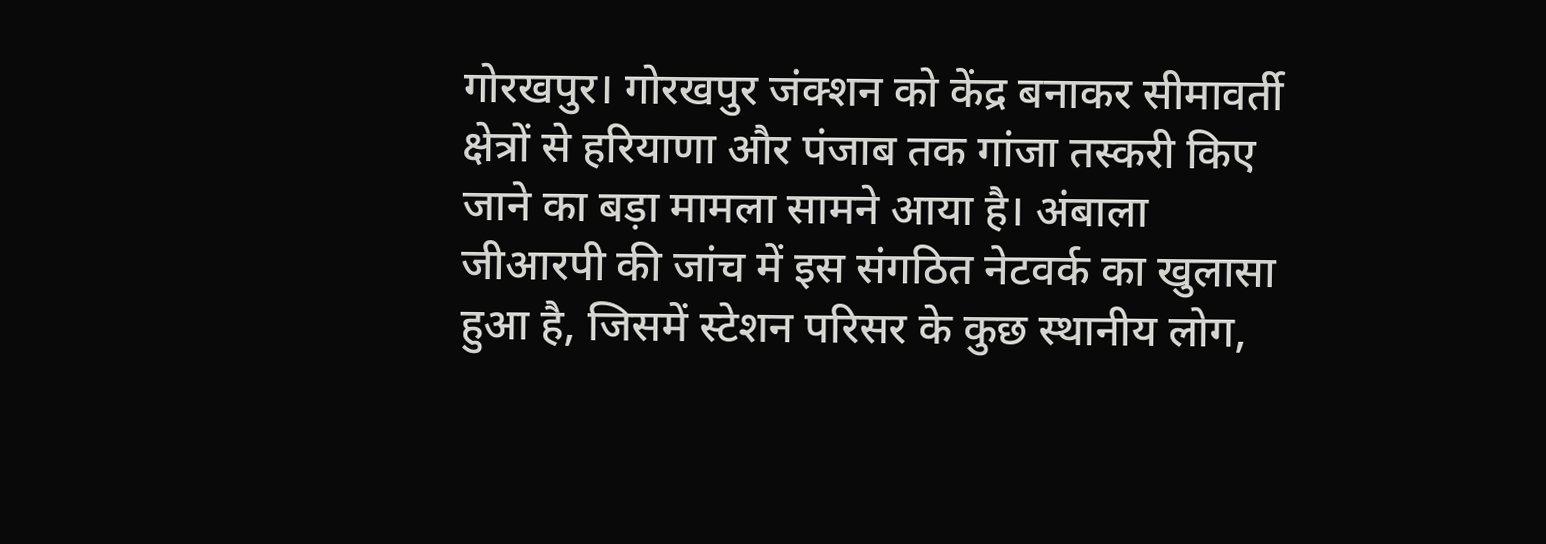गोरखपुर। गोरखपुर जंक्शन को केंद्र बनाकर सीमावर्ती क्षेत्रों से हरियाणा और पंजाब तक गांजा तस्करी किए जाने का बड़ा मामला सामने आया है। अंबाला जीआरपी की जांच में इस संगठित नेटवर्क का खुलासा हुआ है, जिसमें स्टेशन परिसर के कुछ स्थानीय लोग,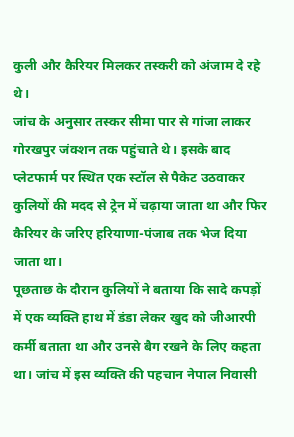कुली और कैरियर मिलकर तस्करी को अंजाम दे रहे थे।
जांच के अनुसार तस्कर सीमा पार से गांजा लाकर गोरखपुर जंक्शन तक पहुंचाते थे। इसके बाद प्लेटफार्म पर स्थित एक स्टॉल से पैकेट उठवाकर कुलियों की मदद से ट्रेन में चढ़ाया जाता था और फिर कैरियर के जरिए हरियाणा-पंजाब तक भेज दिया जाता था।
पूछताछ के दौरान कुलियों ने बताया कि सादे कपड़ों में एक व्यक्ति हाथ में डंडा लेकर खुद को जीआरपी कर्मी बताता था और उनसे बैग रखने के लिए कहता था। जांच में इस व्यक्ति की पहचान नेपाल निवासी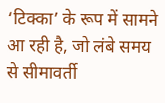‘टिक्का’ के रूप में सामने आ रही है, जो लंबे समय से सीमावर्ती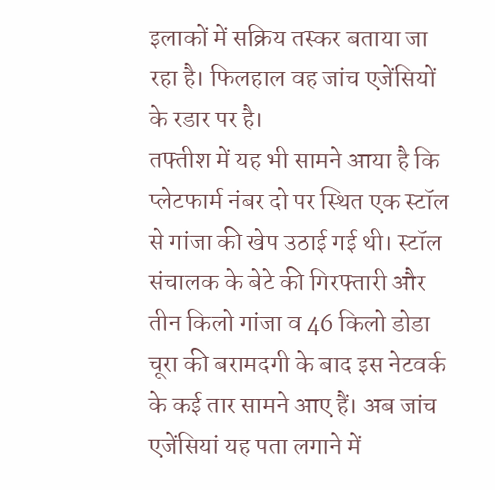इलाकों में सक्रिय तस्कर बताया जा रहा है। फिलहाल वह जांच एजेंसियों के रडार पर है।
तफ्तीश में यह भी सामने आया है कि प्लेटफार्म नंबर दो पर स्थित एक स्टॉल से गांजा की खेप उठाई गई थी। स्टॉल संचालक के बेटे की गिरफ्तारी और तीन किलो गांजा व 46 किलो डोडा चूरा की बरामदगी के बाद इस नेटवर्क के कई तार सामने आए हैं। अब जांच एजेंसियां यह पता लगाने में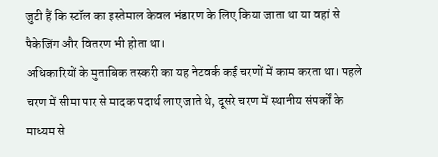जुटी हैं कि स्टॉल का इस्तेमाल केवल भंडारण के लिए किया जाता था या वहां से पैकेजिंग और वितरण भी होता था।
अधिकारियों के मुताबिक तस्करी का यह नेटवर्क कई चरणों में काम करता था। पहले चरण में सीमा पार से मादक पदार्थ लाए जाते थे, दूसरे चरण में स्थानीय संपर्कों के माध्यम से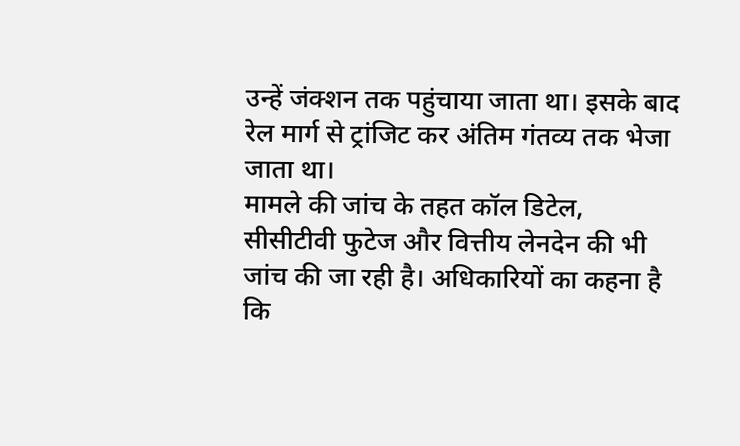उन्हें जंक्शन तक पहुंचाया जाता था। इसके बाद रेल मार्ग से ट्रांजिट कर अंतिम गंतव्य तक भेजा जाता था।
मामले की जांच के तहत कॉल डिटेल, सीसीटीवी फुटेज और वित्तीय लेनदेन की भी जांच की जा रही है। अधिकारियों का कहना है कि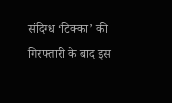संदिग्ध ‘टिक्का’ की गिरफ्तारी के बाद इस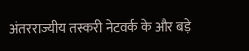अंतरराज्यीय तस्करी नेटवर्क के और बड़े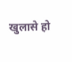खुलासे हो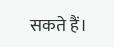सकते हैं।